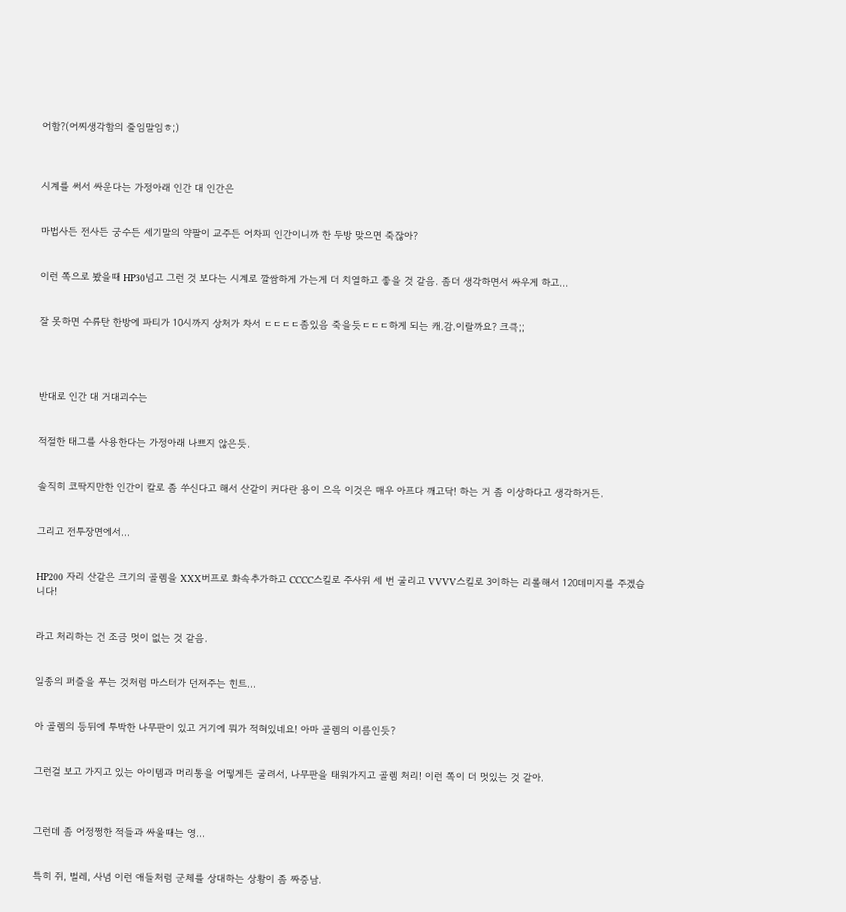어함?(어찌생각함의 줄임말임ㅎ;)



시계를 써서 싸운다는 가정아래 인간 대 인간은


마법사든 전사든 궁수든 세기말의 약팔이 교주든 어차피 인간이니까 한 두방 맞으면 죽잖아?


이런 쪽으로 봤을때 HP30넘고 그런 것 보다는 시계로 깔쌈하게 가는게 더 치열하고 좋을 것 같음. 좀더 생각하면서 싸우게 하고...


잘 못하면 수류탄 한방에 파티가 10시까지 상처가 차서 ㄷㄷㄷㄷ좀있음 죽을듯ㄷㄷㄷ하게 되는 캐.감.이랄까요? 크큭;;




반대로 인간 대 거대괴수는


적절한 태그를 사용한다는 가정아래 나쁘지 않은듯.


솔직히 코딱지만한 인간이 칼로 좀 쑤신다고 해서 산같이 커다란 용이 으윽 이것은 매우 아프다 깨고닥! 하는 거 좀 이상하다고 생각하거든.


그리고 전투장면에서...


HP200 자리 산같은 크기의 골렘을 XXX버프로 화속추가하고 CCCC스킬로 주사위 세 번 굴리고 VVVV스킬로 3이하는 리롤해서 120데미지를 주겠습니다!


라고 처리하는 건 조금 멋이 없는 것 같음.


일종의 퍼즐을 푸는 것처럼 마스터가 던져주는 힌트...


아 골렘의 등뒤에 투박한 나무판이 있고 거기에 뭐가 적혀있네요! 아마 골렘의 이름인듯?


그런걸 보고 가지고 있는 아이템과 머리통을 어떻게든 굴려서, 나무판을 태워가지고 골렘 처리! 이런 쪽이 더 멋있는 것 같아.



그런데 좀 어정쩡한 적들과 싸울때는 영...


특히 쥐, 벌레, 사념 이런 애들처럼 군체를 상대하는 상황이 좀 짜증남.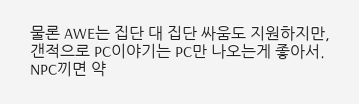물론 AWE는 집단 대 집단 싸움도 지원하지만, 갠적으로 PC이야기는 PC만 나오는게 좋아서. NPC끼면 약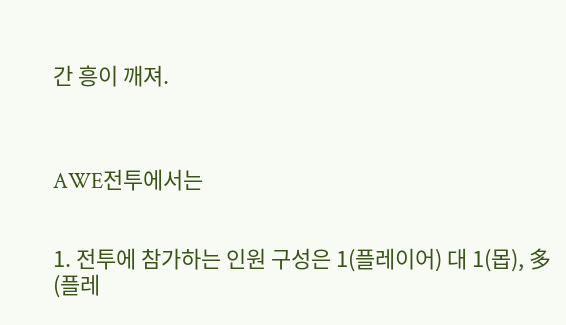간 흥이 깨져.



AWE전투에서는


1. 전투에 참가하는 인원 구성은 1(플레이어) 대 1(몹), 多(플레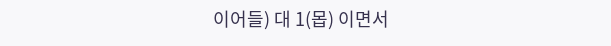이어들) 대 1(몹) 이면서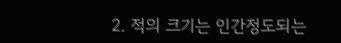2. 적의 크기는 인간정도되는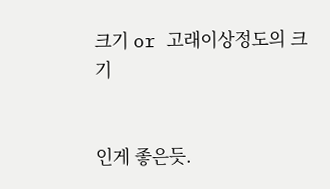크기 or 고래이상정도의 크기


인게 좋은듯.